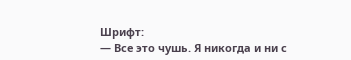Шрифт:
— Все это чушь. Я никогда и ни с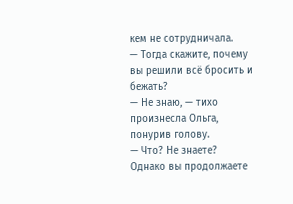кем не сотрудничала.
— Тогда скажите, почему вы решили всё бросить и бежать?
— Не знаю, — тихо произнесла Ольга, понурив голову.
— Что? Не знаете? Однако вы продолжаете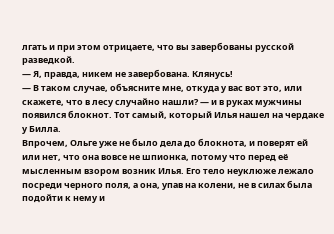лгать и при этом отрицаете, что вы завербованы русской разведкой.
— Я, правда, никем не завербована. Клянусь!
— В таком случае, объясните мне, откуда у вас вот это, или скажете, что в лесу случайно нашли? — и в руках мужчины появился блокнот. Тот самый, который Илья нашел на чердаке у Билла.
Впрочем, Ольге уже не было дела до блокнота, и поверят ей или нет, что она вовсе не шпионка, потому что перед её мысленным взором возник Илья. Его тело неуклюже лежало посреди черного поля, а она, упав на колени, не в силах была подойти к нему и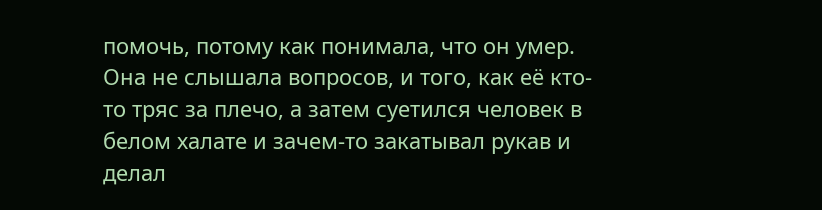помочь, потому как понимала, что он умер. Она не слышала вопросов, и того, как её кто-то тряс за плечо, а затем суетился человек в белом халате и зачем-то закатывал рукав и делал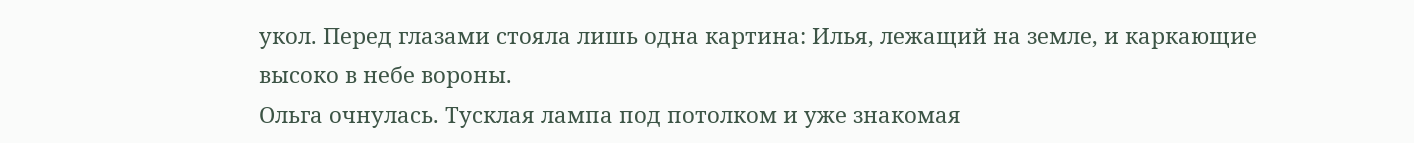укол. Перед глазами стояла лишь одна картина: Илья, лежащий на земле, и каркающие высоко в небе вороны.
Ольга очнулась. Тусклая лампа под потолком и уже знакомая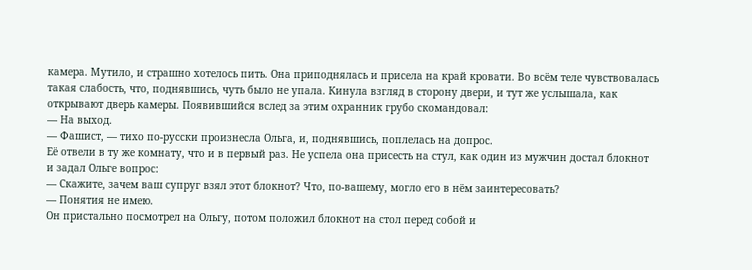камера. Мутило, и страшно хотелось пить. Она приподнялась и присела на край кровати. Во всём теле чувствовалась такая слабость, что, поднявшись, чуть было не упала. Кинула взгляд в сторону двери, и тут же услышала, как открывают дверь камеры. Появившийся вслед за этим охранник грубо скомандовал:
— На выход.
— Фашист, — тихо по-русски произнесла Ольга, и, поднявшись, поплелась на допрос.
Её отвели в ту же комнату, что и в первый раз. Не успела она присесть на стул, как один из мужчин достал блокнот и задал Ольге вопрос:
— Скажите, зачем ваш супруг взял этот блокнот? Что, по-вашему, могло его в нём заинтересовать?
— Понятия не имею.
Он пристально посмотрел на Ольгу, потом положил блокнот на стол перед собой и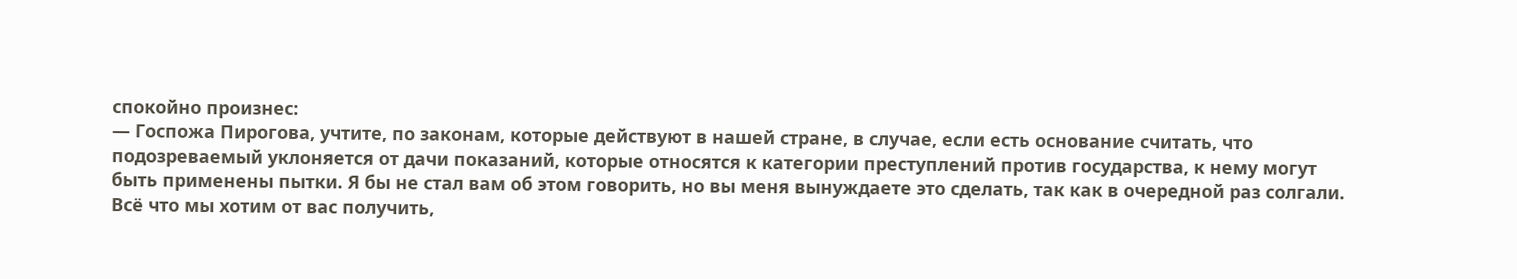спокойно произнес:
— Госпожа Пирогова, учтите, по законам, которые действуют в нашей стране, в случае, если есть основание считать, что подозреваемый уклоняется от дачи показаний, которые относятся к категории преступлений против государства, к нему могут быть применены пытки. Я бы не стал вам об этом говорить, но вы меня вынуждаете это сделать, так как в очередной раз солгали. Всё что мы хотим от вас получить,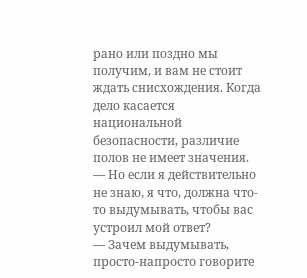рано или поздно мы получим, и вам не стоит ждать снисхождения. Когда дело касается национальной безопасности, различие полов не имеет значения.
— Но если я действительно не знаю, я что, должна что-то выдумывать, чтобы вас устроил мой ответ?
— Зачем выдумывать, просто-напросто говорите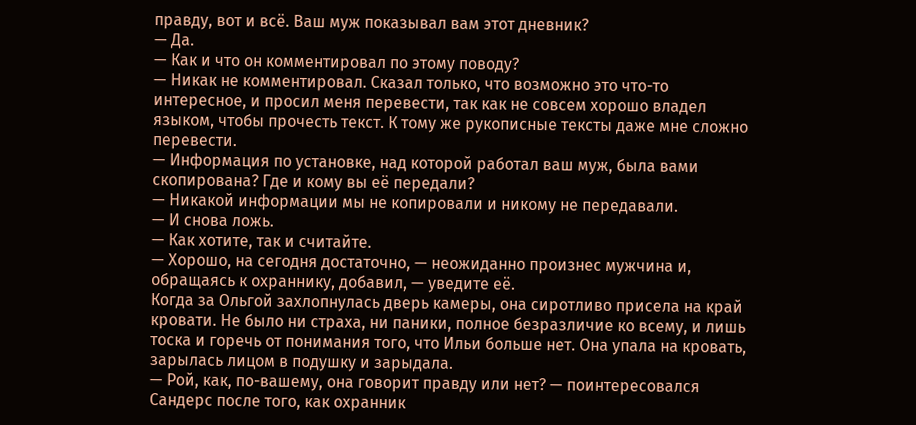правду, вот и всё. Ваш муж показывал вам этот дневник?
— Да.
— Как и что он комментировал по этому поводу?
— Никак не комментировал. Сказал только, что возможно это что-то интересное, и просил меня перевести, так как не совсем хорошо владел языком, чтобы прочесть текст. К тому же рукописные тексты даже мне сложно перевести.
— Информация по установке, над которой работал ваш муж, была вами скопирована? Где и кому вы её передали?
— Никакой информации мы не копировали и никому не передавали.
— И снова ложь.
— Как хотите, так и считайте.
— Хорошо, на сегодня достаточно, — неожиданно произнес мужчина и, обращаясь к охраннику, добавил, — уведите её.
Когда за Ольгой захлопнулась дверь камеры, она сиротливо присела на край кровати. Не было ни страха, ни паники, полное безразличие ко всему, и лишь тоска и горечь от понимания того, что Ильи больше нет. Она упала на кровать, зарылась лицом в подушку и зарыдала.
— Рой, как, по-вашему, она говорит правду или нет? — поинтересовался Сандерс после того, как охранник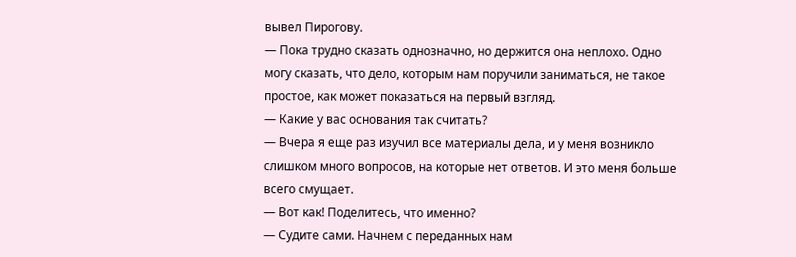вывел Пирогову.
— Пока трудно сказать однозначно, но держится она неплохо. Одно могу сказать, что дело, которым нам поручили заниматься, не такое простое, как может показаться на первый взгляд.
— Какие у вас основания так считать?
— Вчера я еще раз изучил все материалы дела, и у меня возникло слишком много вопросов, на которые нет ответов. И это меня больше всего смущает.
— Вот как! Поделитесь, что именно?
— Судите сами. Начнем с переданных нам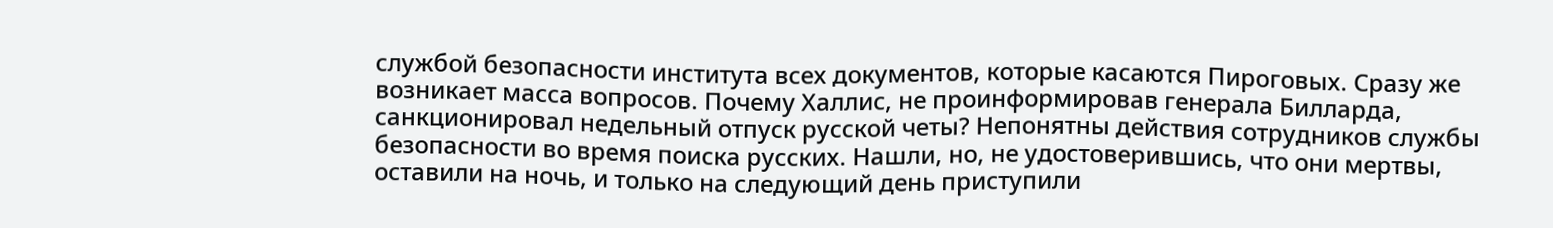службой безопасности института всех документов, которые касаются Пироговых. Сразу же возникает масса вопросов. Почему Халлис, не проинформировав генерала Билларда, санкционировал недельный отпуск русской четы? Непонятны действия сотрудников службы безопасности во время поиска русских. Нашли, но, не удостоверившись, что они мертвы, оставили на ночь, и только на следующий день приступили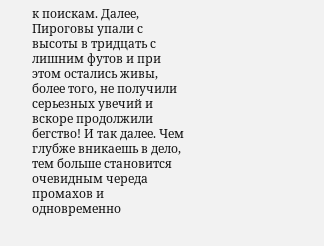к поискам. Далее, Пироговы упали с высоты в тридцать с лишним футов и при этом остались живы, более того, не получили серьезных увечий и вскоре продолжили бегство! И так далее. Чем глубже вникаешь в дело, тем больше становится очевидным череда промахов и одновременно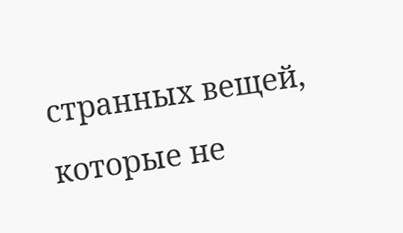странных вещей, которые не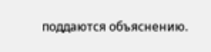поддаются объяснению.